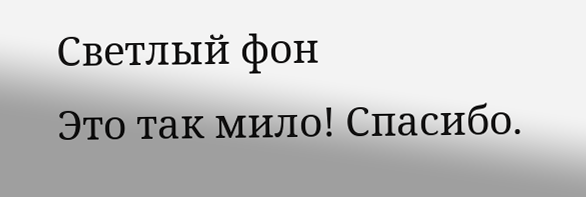Светлый фон
Это так мило! Спасибо.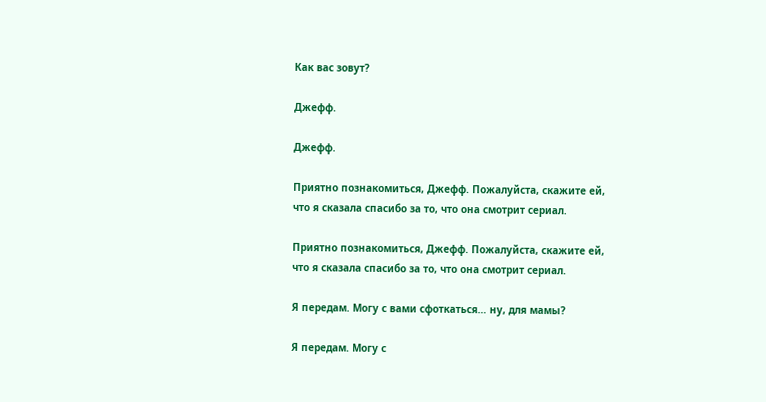Как вас зовут?

Джефф.

Джефф.

Приятно познакомиться, Джефф. Пожалуйста, скажите ей, что я сказала спасибо за то, что она смотрит сериал.

Приятно познакомиться, Джефф. Пожалуйста, скажите ей, что я сказала спасибо за то, что она смотрит сериал.

Я передам. Могу с вами сфоткаться… ну, для мамы?

Я передам. Могу с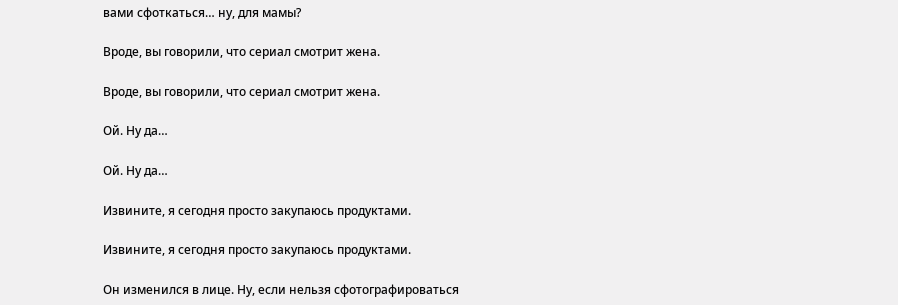вами сфоткаться… ну, для мамы?

Вроде, вы говорили, что сериал смотрит жена.

Вроде, вы говорили, что сериал смотрит жена.

Ой. Ну да…

Ой. Ну да…

Извините, я сегодня просто закупаюсь продуктами.

Извините, я сегодня просто закупаюсь продуктами.

Он изменился в лице. Ну, если нельзя сфотографироваться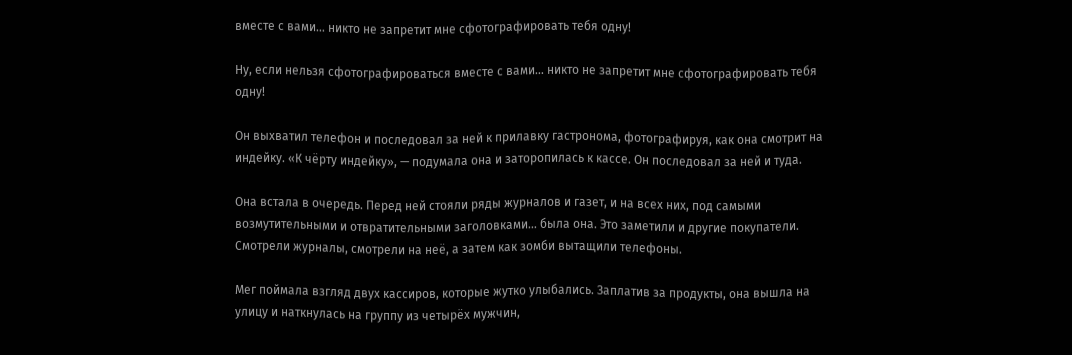вместе с вами… никто не запретит мне сфотографировать тебя одну!

Ну, если нельзя сфотографироваться вместе с вами… никто не запретит мне сфотографировать тебя одну!

Он выхватил телефон и последовал за ней к прилавку гастронома, фотографируя, как она смотрит на индейку. «К чёрту индейку», — подумала она и заторопилась к кассе. Он последовал за ней и туда.

Она встала в очередь. Перед ней стояли ряды журналов и газет, и на всех них, под самыми возмутительными и отвратительными заголовками… была она. Это заметили и другие покупатели. Смотрели журналы, смотрели на неё, а затем как зомби вытащили телефоны.

Мег поймала взгляд двух кассиров, которые жутко улыбались. Заплатив за продукты, она вышла на улицу и наткнулась на группу из четырёх мужчин,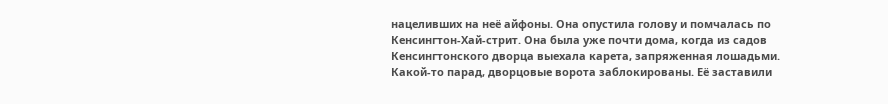нацеливших на неё айфоны. Она опустила голову и помчалась по Кенсингтон-Хай-стрит. Она была уже почти дома, когда из садов Кенсингтонского дворца выехала карета, запряженная лошадьми. Какой-то парад, дворцовые ворота заблокированы. Её заставили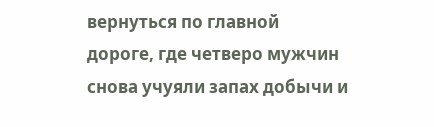вернуться по главной дороге, где четверо мужчин снова учуяли запах добычи и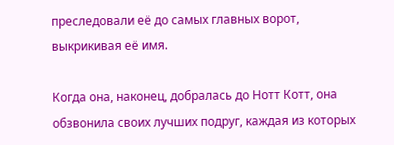преследовали её до самых главных ворот, выкрикивая её имя.

Когда она, наконец, добралась до Нотт Котт, она обзвонила своих лучших подруг, каждая из которых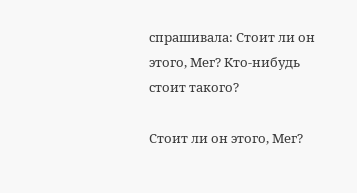спрашивала: Стоит ли он этого, Мег? Кто-нибудь стоит такого?

Стоит ли он этого, Мег?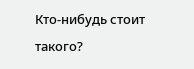Кто-нибудь стоит такого?